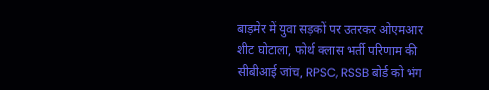बाड़मेर में युवा सड़कों पर उतरकर ओएमआर शीट घोटाला, फोर्थ क्लास भर्ती परिणाम की सीबीआई जांच, RPSC, RSSB बोर्ड को भंग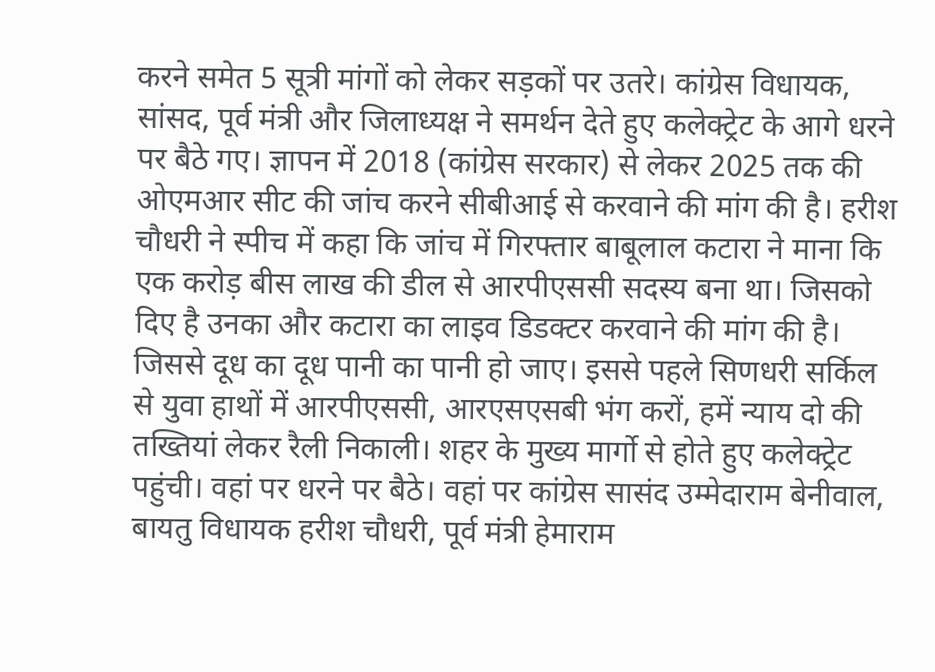करने समेत 5 सूत्री मांगों को लेकर सड़कों पर उतरे। कांग्रेस विधायक, सांसद, पूर्व मंत्री और जिलाध्यक्ष ने समर्थन देते हुए कलेक्ट्रेट के आगे धरने पर बैठे गए। ज्ञापन में 2018 (कांग्रेस सरकार) से लेकर 2025 तक की ओएमआर सीट की जांच करने सीबीआई से करवाने की मांग की है। हरीश चौधरी ने स्पीच में कहा कि जांच में गिरफ्तार बाबूलाल कटारा ने माना कि एक करोड़ बीस लाख की डील से आरपीएससी सदस्य बना था। जिसको दिए है उनका और कटारा का लाइव डिडक्टर करवाने की मांग की है। जिससे दूध का दूध पानी का पानी हो जाए। इससे पहले सिणधरी सर्किल से युवा हाथों में आरपीएससी, आरएसएसबी भंग करों, हमें न्याय दो की तख्तियां लेकर रैली निकाली। शहर के मुख्य मार्गो से होते हुए कलेक्ट्रेट पहुंची। वहां पर धरने पर बैठे। वहां पर कांग्रेस सासंद उम्मेदाराम बेनीवाल, बायतु विधायक हरीश चौधरी, पूर्व मंत्री हेमाराम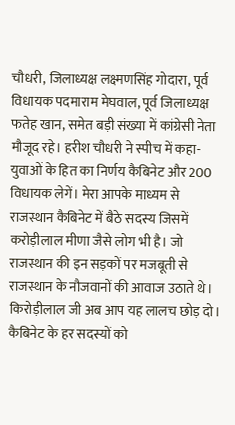चौधरी, जिलाध्यक्ष लक्ष्मणसिंह गोदारा, पूर्व विधायक पदमाराम मेघवाल, पूर्व जिलाध्यक्ष फतेह खान, समेत बड़ी संख्या में कांग्रेसी नेता मौजूद रहे। हरीश चौधरी ने स्पीच में कहा- युवाओं के हित का निर्णय कैबिनेट और 200 विधायक लेगें। मेरा आपके माध्यम से राजस्थान कैबिनेट में बैठे सदस्य जिसमें करोड़ीलाल मीणा जैसे लोग भी है। जो राजस्थान की इन सड़कों पर मजबूती से राजस्थान के नौजवानों की आवाज उठाते थे। किरोड़ीलाल जी अब आप यह लालच छोड़ दो। कैबिनेट के हर सदस्यों को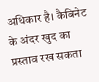अधिकार है। कैबिनेट के अंदर खुद का प्रस्ताव रख सकता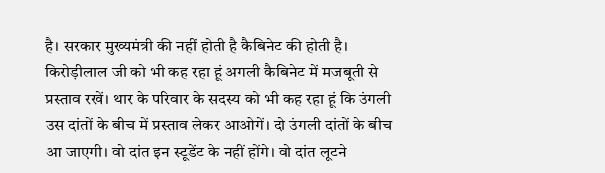है। सरकार मुख्यमंत्री की नहीं होती है कैबिनेट की होती है। किरोड़ीलाल जी को भी कह रहा हूं अगली कैबिनेट में मजबूती से प्रस्ताव रखें। थार के परिवार के सदस्य को भी कह रहा हूं कि उंगली उस दांतों के बीच में प्रस्ताव लेकर आओगें। दो उंगली दांतों के बीच आ जाएगी। वो दांत इन स्टूडेंट के नहीं होंगे। वो दांत लूटने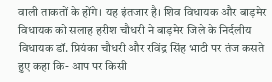वाली ताकतों के होंगे। यह इंतजार है। शिव विधायक और बाड़मेर विधायक को सलाह हरीश चौधरी ने बाड़मेर जिले के निर्दलीय विधायक डॉ. प्रियंका चौधरी और रविंद्र सिंह भाटी पर तंज कसते हुए कहा कि- आप पर किसी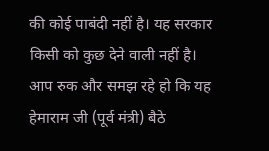की कोई पाबंदी नहीं है। यह सरकार किसी को कुछ देने वाली नहीं है। आप रुक और समझ रहे हो कि यह हेमाराम जी (पूर्व मंत्री) बैठे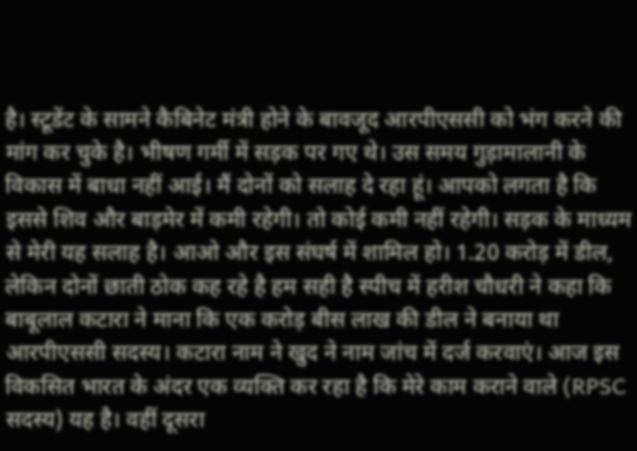है। स्टूडेंट के सामने कैबिनेट मंत्री होने के बावजूद आरपीएससी को भंग करने की मांग कर चुके है। भीषण गर्मी में सड़क पर गए थे। उस समय गुड़ामालानी के विकास में बाधा नहीं आई। मैं दोनों को सलाह दे रहा हूं। आपको लगता है कि इससे शिव और बाड़मेर में कमी रहेगी। तो कोई कमी नहीं रहेगी। सड़क के माध्यम से मेरी यह सलाह है। आओ और इस संघर्ष में शामिल हो। 1.20 करोड़ में डील, लेकिन दोनों छाती ठोक कह रहे है हम सही है स्पीच में हरीश चौधरी ने कहा कि बाबूलाल कटारा ने माना कि एक करोड़ बीस लाख की डील ने बनाया था आरपीएससी सदस्य। कटारा नाम ने खुद ने नाम जांच में दर्ज करवाएं। आज इस विकसित भारत के अंदर एक व्यक्ति कर रहा है कि मेरे काम कराने वाले (RPSC सदस्य) यह है। वहीं दूसरा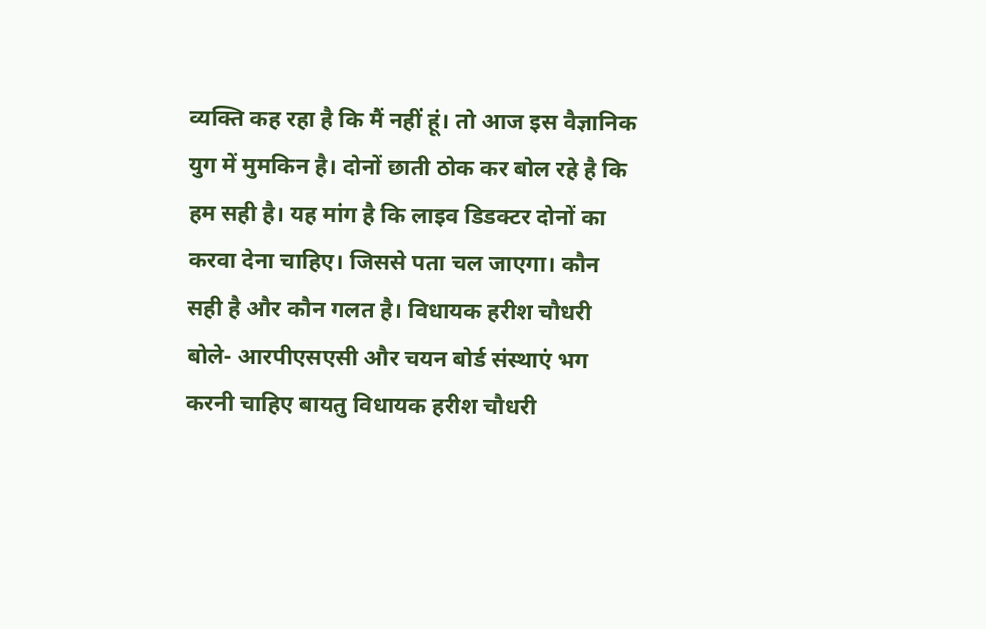व्यक्ति कह रहा है कि मैं नहीं हूं। तो आज इस वैज्ञानिक युग में मुमकिन है। दोनों छाती ठोक कर बोल रहे है कि हम सही है। यह मांग है कि लाइव डिडक्टर दोनों का करवा देना चाहिए। जिससे पता चल जाएगा। कौन सही है और कौन गलत है। विधायक हरीश चौधरी बोले- आरपीएसएसी और चयन बोर्ड संस्थाएं भग करनी चाहिए बायतु विधायक हरीश चौधरी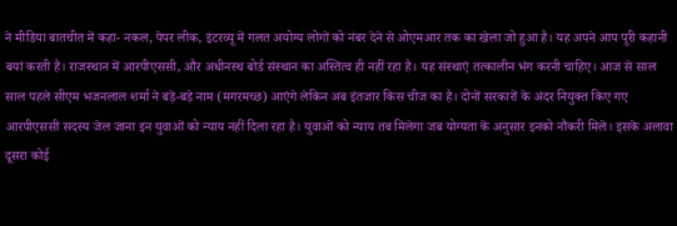ने मीडिया बातचीत में कहा- नकल, पेपर लीक, इंटरव्यू में गलत अयोग्य लोगों को नंबर देने से ओएमआर तक का खेला जो हुआ है। यह अपने आप पूरी कहानी बयां करती है। राजस्थान में आरपीएससी, और अधीनस्थ बोर्ड संस्थान का अस्तित्व ही नहीं रहा है। यह संस्थाएं तत्कालीन भंग करनी चाहिए। आज से साल साल पहले सीएम भजनलाल शर्मा ने बड़े-बड़े नाम (मगरमच्छ) आएंगे लेकिन अब इंतजार किस चीज का है। दोनों सरकारों के अंदर नियुक्त किए गए आरपीएससी सदस्य जेल जाना इन युवाओं को न्याय नहीं दिला रहा है। युवाओं को न्याय तब मिलेगा जब योग्यता के अनुसार इनको नौकरी मिले। इसके अलावा दूसरा कोई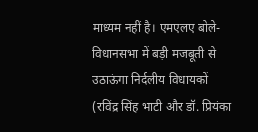माध्यम नहीं है। एमएलए बोले- विधानसभा में बड़ी मजबूती से उठाऊंगा निर्दलीय विधायकों (रविंद्र सिंह भाटी और डॉ. प्रियंका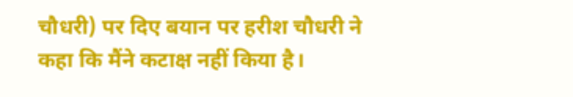चौधरी) पर दिए बयान पर हरीश चौधरी ने कहा कि मैंने कटाक्ष नहीं किया है।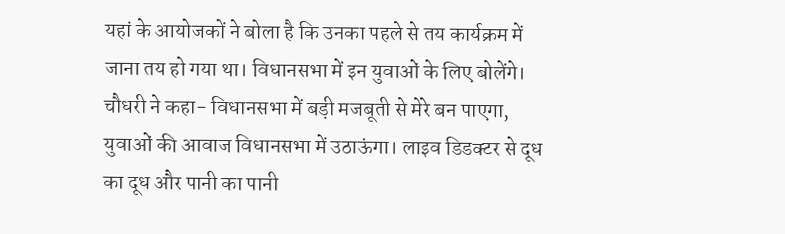यहां के आयोजकों ने बोला है कि उनका पहले से तय कार्यक्रम में जाना तय हो गया था। विधानसभा में इन युवाओं के लिए बोलेंगे। चौधरी ने कहा- विधानसभा में बड़ी मजबूती से मेरे बन पाएगा, युवाओं की आवाज विधानसभा में उठाऊंगा। लाइव डिडक्टर से दूध का दूध और पानी का पानी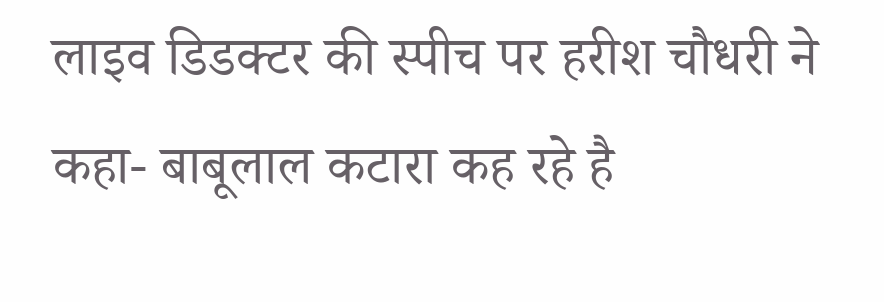लाइव डिडक्टर की स्पीच पर हरीश चौधरी ने कहा- बाबूलाल कटारा कह रहे है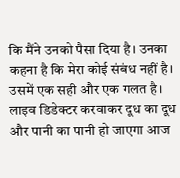कि मैंने उनको पैसा दिया है। उनका कहना है कि मेरा कोई संबंध नहीं है। उसमें एक सही और एक गलत है। लाइव डिडेक्टर करवाकर दूध का दूध और पानी का पानी हो जाएगा आज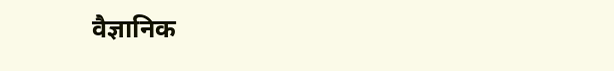वैज्ञानिक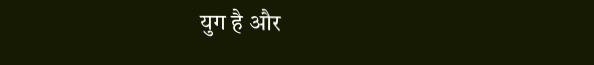युग है और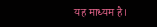यह माध्यम है।